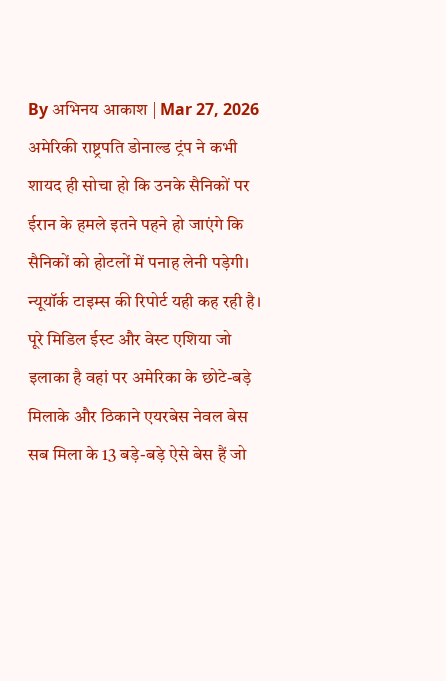By अभिनय आकाश | Mar 27, 2026
अमेरिकी राष्ट्रपति डोनाल्ड ट्रंप ने कभी शायद ही सोचा हो कि उनके सैनिकों पर ईरान के हमले इतने पहने हो जाएंगे कि सैनिकों को होटलों में पनाह लेनी पड़ेगी। न्यूयॉर्क टाइम्स की रिपोर्ट यही कह रही है। पूरे मिडिल ईस्ट और वेस्ट एशिया जो इलाका है वहां पर अमेरिका के छोटे-बड़े मिलाके और ठिकाने एयरबेस नेवल बेस सब मिला के 13 बड़े-बड़े ऐसे बेस हैं जो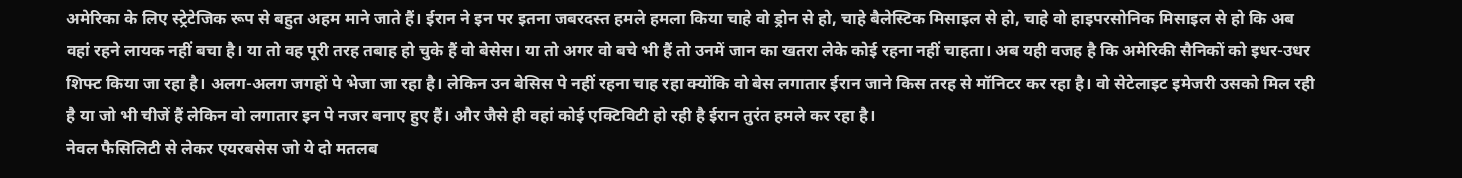अमेरिका के लिए स्ट्रेटेजिक रूप से बहुत अहम माने जाते हैं। ईरान ने इन पर इतना जबरदस्त हमले हमला किया चाहे वो ड्रोन से हो, चाहे बैलेस्टिक मिसाइल से हो, चाहे वो हाइपरसोनिक मिसाइल से हो कि अब वहां रहने लायक नहीं बचा है। या तो वह पूरी तरह तबाह हो चुके हैं वो बेसेस। या तो अगर वो बचे भी हैं तो उनमें जान का खतरा लेके कोई रहना नहीं चाहता। अब यही वजह है कि अमेरिकी सैनिकों को इधर-उधर शिफ्ट किया जा रहा है। अलग-अलग जगहों पे भेजा जा रहा है। लेकिन उन बेसिस पे नहीं रहना चाह रहा क्योंकि वो बेस लगातार ईरान जाने किस तरह से मॉनिटर कर रहा है। वो सेटेलाइट इमेजरी उसको मिल रही है या जो भी चीजें हैं लेकिन वो लगातार इन पे नजर बनाए हुए हैं। और जैसे ही वहां कोई एक्टिविटी हो रही है ईरान तुरंत हमले कर रहा है।
नेवल फैसिलिटी से लेकर एयरबसेस जो ये दो मतलब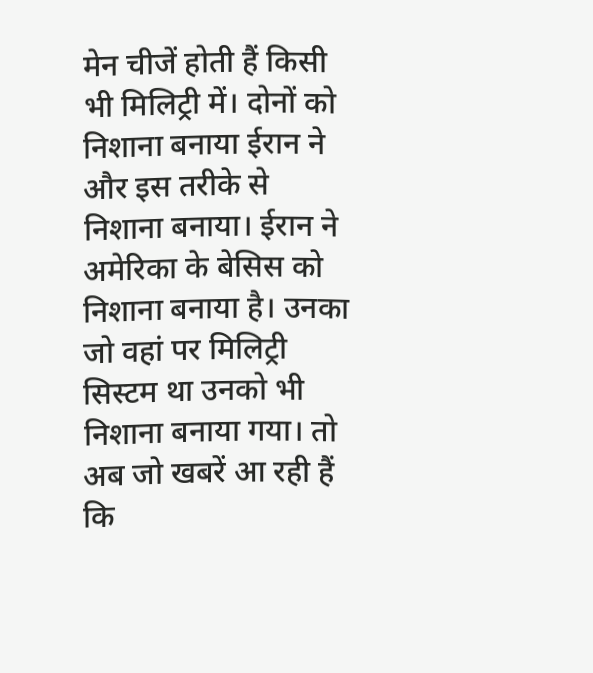मेन चीजें होती हैं किसी भी मिलिट्री में। दोनों को निशाना बनाया ईरान ने और इस तरीके से निशाना बनाया। ईरान ने अमेरिका के बेसिस को निशाना बनाया है। उनका जो वहां पर मिलिट्री सिस्टम था उनको भी निशाना बनाया गया। तो अब जो खबरें आ रही हैं कि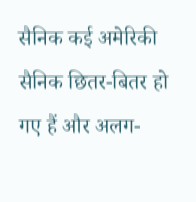सैनिक कई अमेरिकी सैनिक छितर-बितर हो गए हैं और अलग-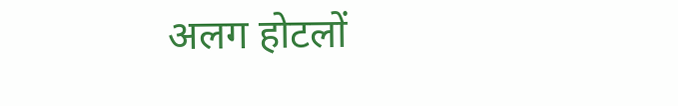अलग होटलों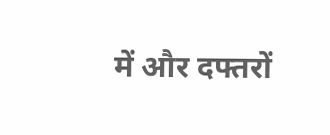में और दफ्तरों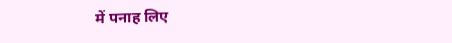में पनाह लिए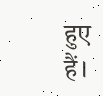हुए हैं।